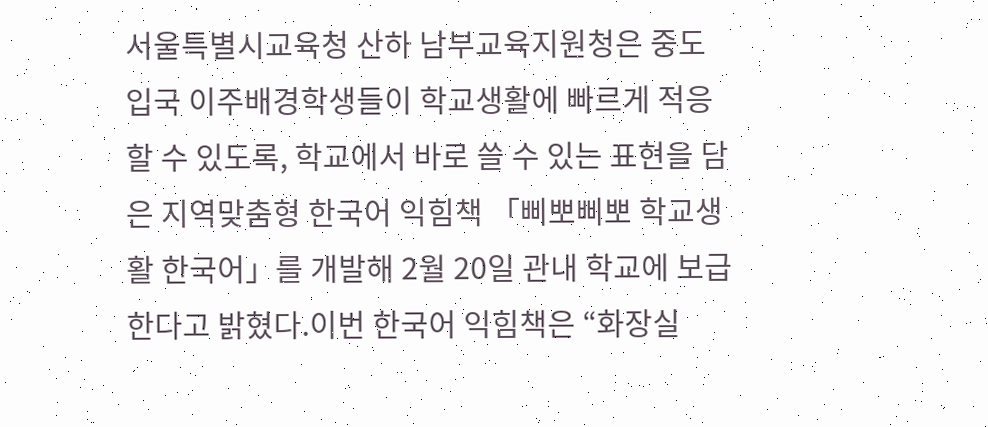서울특별시교육청 산하 남부교육지원청은 중도입국 이주배경학생들이 학교생활에 빠르게 적응할 수 있도록, 학교에서 바로 쓸 수 있는 표현을 담은 지역맞춤형 한국어 익힘책 「삐뽀삐뽀 학교생활 한국어」를 개발해 2월 20일 관내 학교에 보급한다고 밝혔다.이번 한국어 익힘책은 “화장실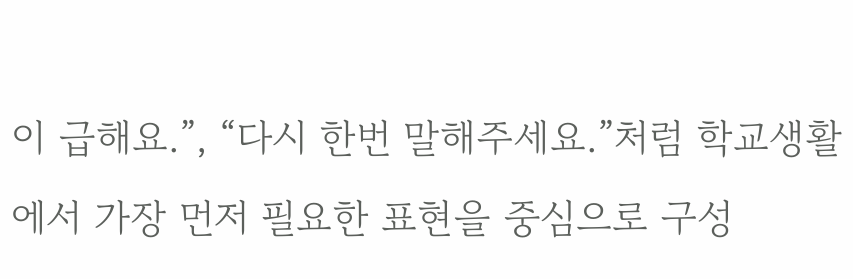이 급해요.”, “다시 한번 말해주세요.”처럼 학교생활에서 가장 먼저 필요한 표현을 중심으로 구성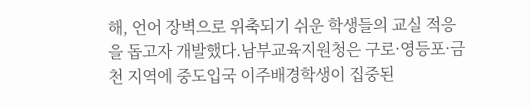해, 언어 장벽으로 위축되기 쉬운 학생들의 교실 적응을 돕고자 개발했다.남부교육지원청은 구로·영등포·금천 지역에 중도입국 이주배경학생이 집중된